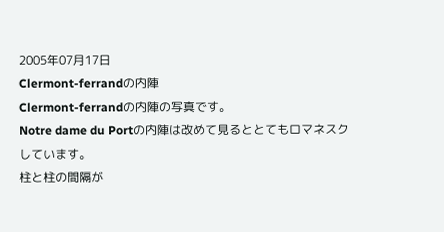2005年07月17日
Clermont-ferrandの内陣
Clermont-ferrandの内陣の写真です。
Notre dame du Portの内陣は改めて見るととてもロマネスクしています。
柱と柱の間隔が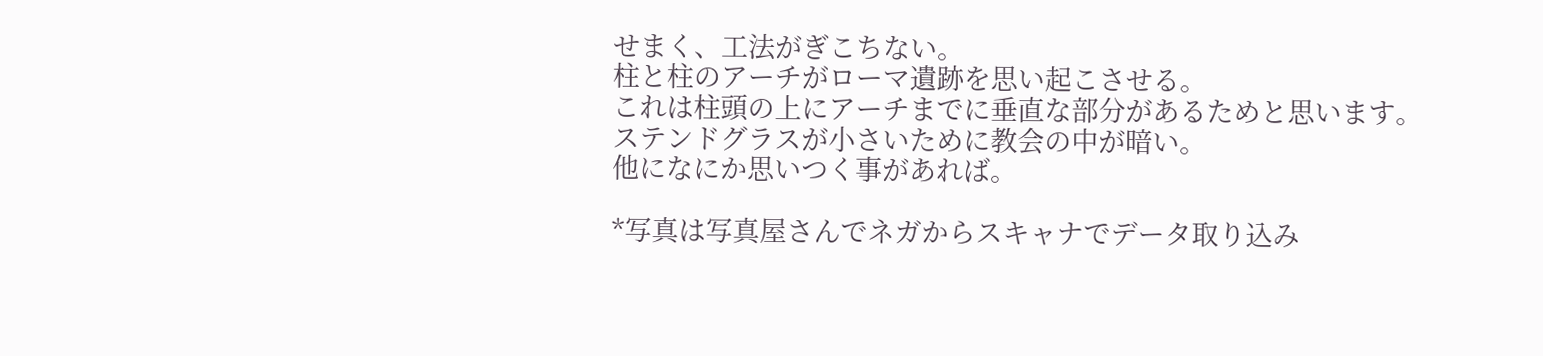せまく、工法がぎこちない。
柱と柱のアーチがローマ遺跡を思い起こさせる。
これは柱頭の上にアーチまでに垂直な部分があるためと思います。
ステンドグラスが小さいために教会の中が暗い。
他になにか思いつく事があれば。

*写真は写真屋さんでネガからスキャナでデータ取り込み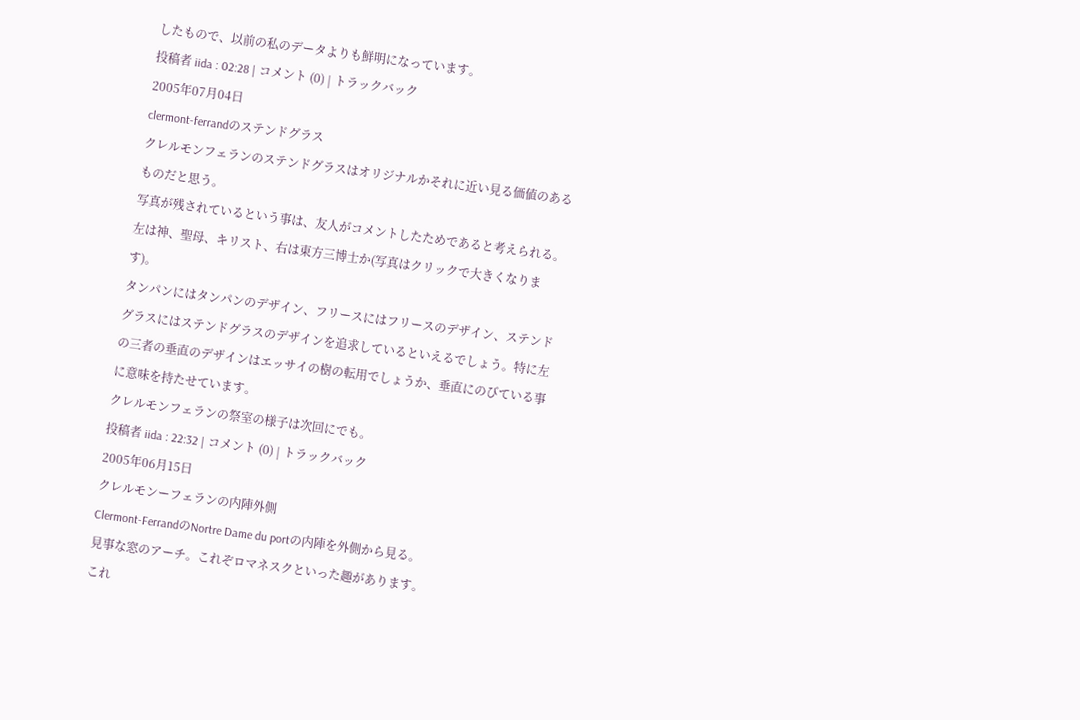したもので、以前の私のデータよりも鮮明になっています。
投稿者 iida : 02:28 | コメント (0) | トラックバック
2005年07月04日
clermont-ferrandのステンドグラス
クレルモンフェランのステンドグラスはオリジナルかそれに近い見る価値のあるものだと思う。
写真が残されているという事は、友人がコメントしたためであると考えられる。
左は神、聖母、キリスト、右は東方三博士か(写真はクリックで大きくなります)。
タンパンにはタンパンのデザイン、フリースにはフリースのデザイン、ステンドグラスにはステンドグラスのデザインを追求しているといえるでしょう。特に左の三者の垂直のデザインはエッサイの樹の転用でしょうか、垂直にのびている事に意味を持たせています。
クレルモンフェランの祭室の様子は次回にでも。
投稿者 iida : 22:32 | コメント (0) | トラックバック
2005年06月15日
クレルモンーフェランの内陣外側
Clermont-FerrandのNortre Dame du portの内陣を外側から見る。
見事な窓のアーチ。これぞロマネスクといった趣があります。
これ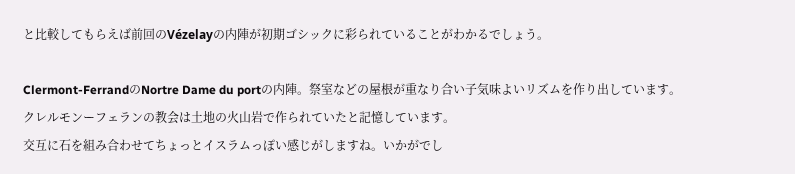と比較してもらえば前回のVézelayの内陣が初期ゴシックに彩られていることがわかるでしょう。

Clermont-FerrandのNortre Dame du portの内陣。祭室などの屋根が重なり合い子気味よいリズムを作り出しています。
クレルモンーフェランの教会は土地の火山岩で作られていたと記憶しています。
交互に石を組み合わせてちょっとイスラムっぽい感じがしますね。いかがでし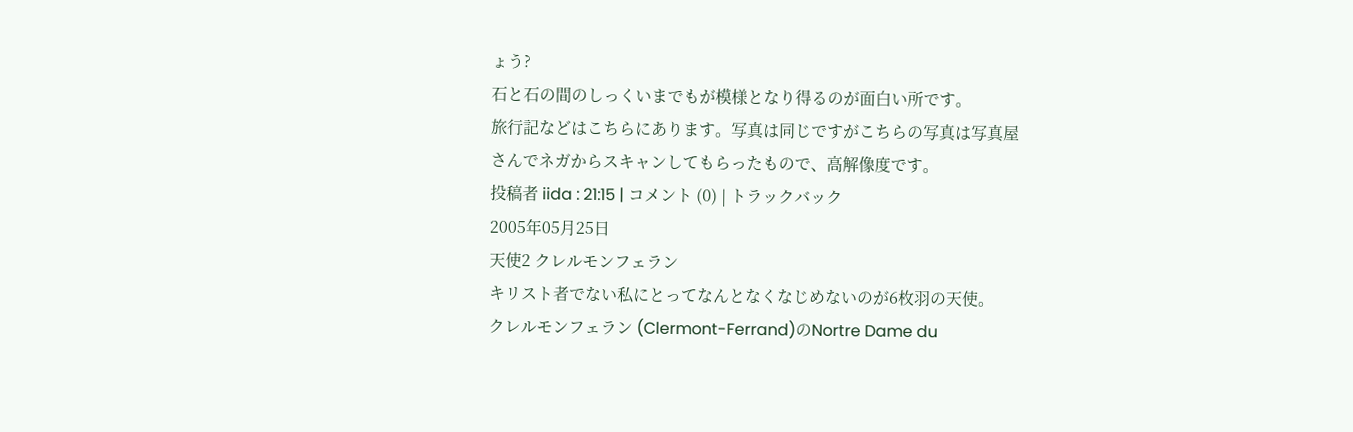ょう?
石と石の間のしっくいまでもが模様となり得るのが面白い所です。
旅行記などはこちらにあります。写真は同じですがこちらの写真は写真屋さんでネガからスキャンしてもらったもので、高解像度です。
投稿者 iida : 21:15 | コメント (0) | トラックバック
2005年05月25日
天使2 クレルモンフェラン
キリスト者でない私にとってなんとなくなじめないのが6枚羽の天使。
クレルモンフェラン (Clermont-Ferrand)のNortre Dame du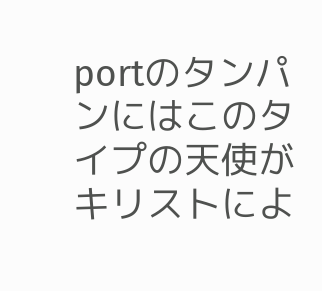portのタンパンにはこのタイプの天使がキリストによ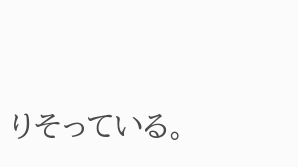りそっている。